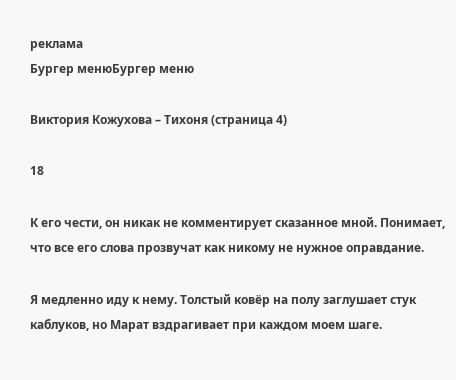реклама
Бургер менюБургер меню

Виктория Кожухова – Тихоня (страница 4)

18

К его чести, он никак не комментирует сказанное мной. Понимает, что все его слова прозвучат как никому не нужное оправдание.

Я медленно иду к нему. Толстый ковёр на полу заглушает стук каблуков, но Марат вздрагивает при каждом моем шаге.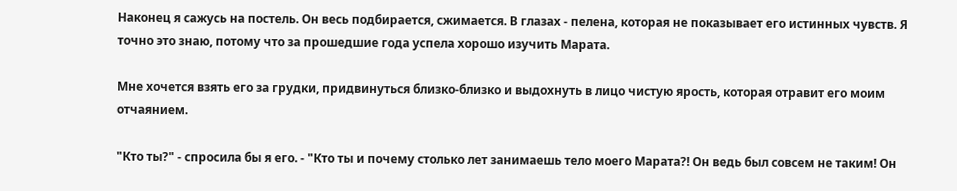Наконец я сажусь на постель. Он весь подбирается, сжимается. В глазах - пелена, которая не показывает его истинных чувств. Я точно это знаю, потому что за прошедшие года успела хорошо изучить Марата.

Мне хочется взять его за грудки, придвинуться близко-близко и выдохнуть в лицо чистую ярость, которая отравит его моим отчаянием.

"Кто ты?" - спросила бы я его. - "Кто ты и почему столько лет занимаешь тело моего Марата?! Он ведь был совсем не таким! Он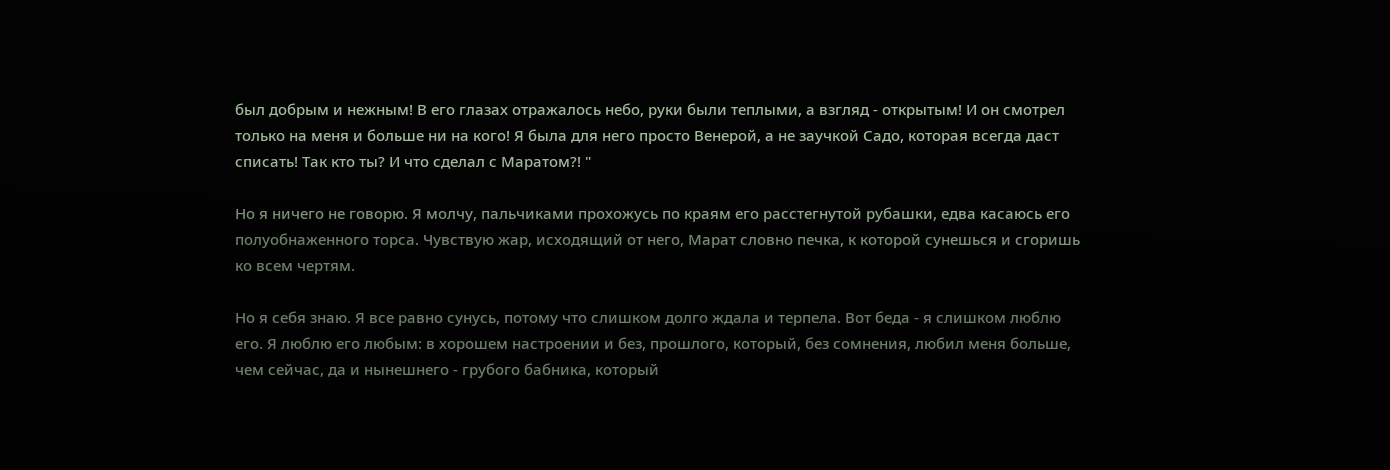был добрым и нежным! В его глазах отражалось небо, руки были теплыми, а взгляд - открытым! И он смотрел только на меня и больше ни на кого! Я была для него просто Венерой, а не заучкой Садо, которая всегда даст списать! Так кто ты? И что сделал с Маратом?! "

Но я ничего не говорю. Я молчу, пальчиками прохожусь по краям его расстегнутой рубашки, едва касаюсь его полуобнаженного торса. Чувствую жар, исходящий от него, Марат словно печка, к которой сунешься и сгоришь ко всем чертям.

Но я себя знаю. Я все равно сунусь, потому что слишком долго ждала и терпела. Вот беда - я слишком люблю его. Я люблю его любым: в хорошем настроении и без, прошлого, который, без сомнения, любил меня больше, чем сейчас, да и нынешнего - грубого бабника, который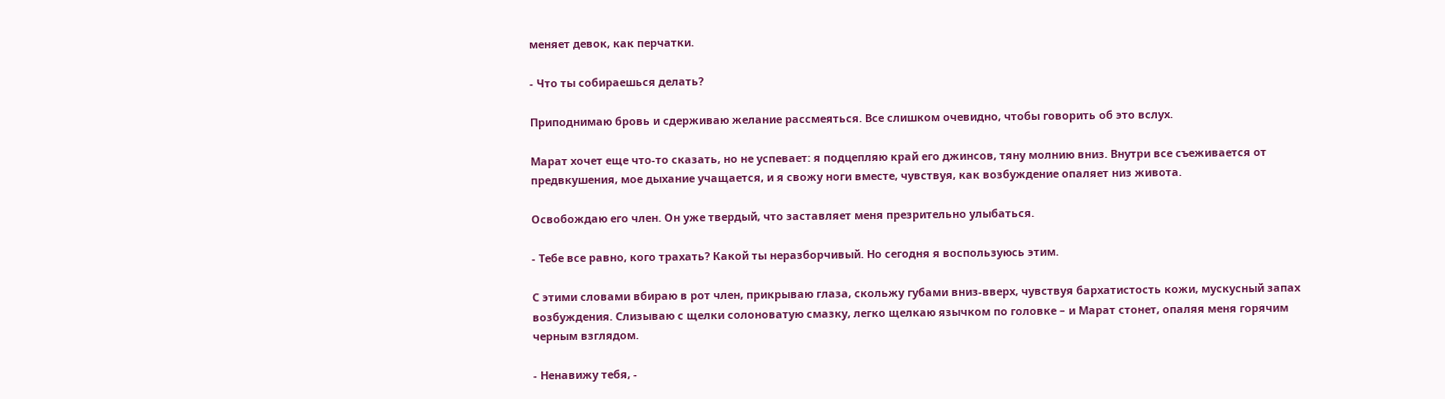меняет девок, как перчатки.

- Что ты собираешься делать?

Приподнимаю бровь и сдерживаю желание рассмеяться. Все слишком очевидно, чтобы говорить об это вслух.

Марат хочет еще что-то сказать, но не успевает: я подцепляю край его джинсов, тяну молнию вниз. Внутри все съеживается от предвкушения, мое дыхание учащается, и я свожу ноги вместе, чувствуя, как возбуждение опаляет низ живота.

Освобождаю его член. Он уже твердый, что заставляет меня презрительно улыбаться.

- Тебе все равно, кого трахать? Какой ты неразборчивый. Но сегодня я воспользуюсь этим.

С этими словами вбираю в рот член, прикрываю глаза, скольжу губами вниз-вверх, чувствуя бархатистость кожи, мускусный запах возбуждения. Слизываю с щелки солоноватую смазку, легко щелкаю язычком по головке – и Марат стонет, опаляя меня горячим черным взглядом.

- Ненавижу тебя, -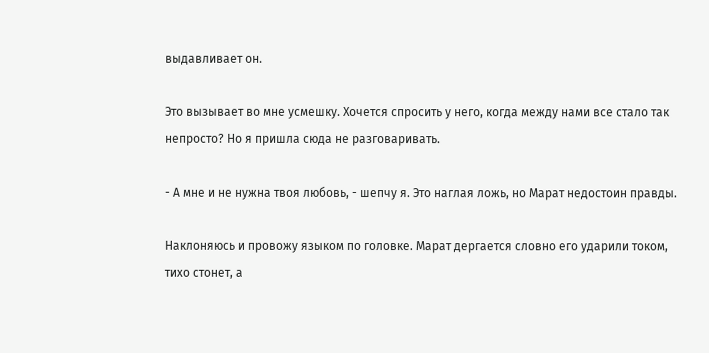выдавливает он.

Это вызывает во мне усмешку. Хочется спросить у него, когда между нами все стало так непросто? Но я пришла сюда не разговаривать.

- А мне и не нужна твоя любовь, - шепчу я. Это наглая ложь, но Марат недостоин правды.

Наклоняюсь и провожу языком по головке. Марат дергается словно его ударили током, тихо стонет, а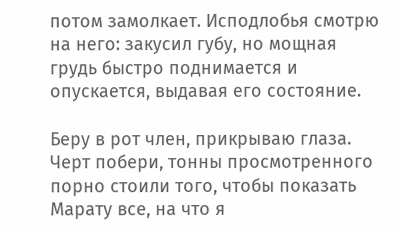потом замолкает. Исподлобья смотрю на него: закусил губу, но мощная грудь быстро поднимается и опускается, выдавая его состояние.

Беру в рот член, прикрываю глаза. Черт побери, тонны просмотренного порно стоили того, чтобы показать Марату все, на что я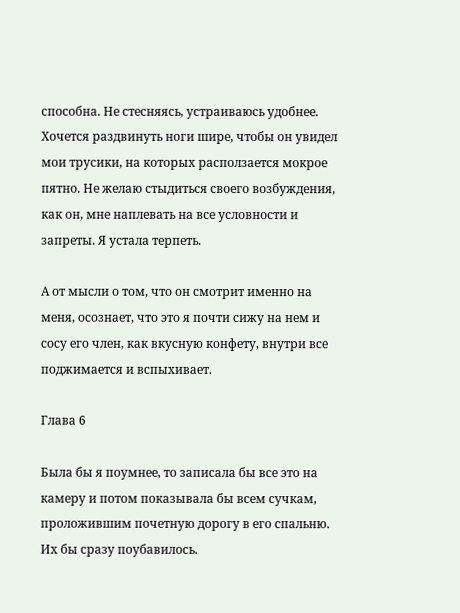способна. Не стесняясь, устраиваюсь удобнее. Хочется раздвинуть ноги шире, чтобы он увидел мои трусики, на которых расползается мокрое пятно. Не желаю стыдиться своего возбуждения, как он, мне наплевать на все условности и запреты. Я устала терпеть.

А от мысли о том, что он смотрит именно на меня, осознает, что это я почти сижу на нем и сосу его член, как вкусную конфету, внутри все поджимается и вспыхивает.

Глава 6

Была бы я поумнее, то записала бы все это на камеру и потом показывала бы всем сучкам, проложившим почетную дорогу в его спальню. Их бы сразу поубавилось.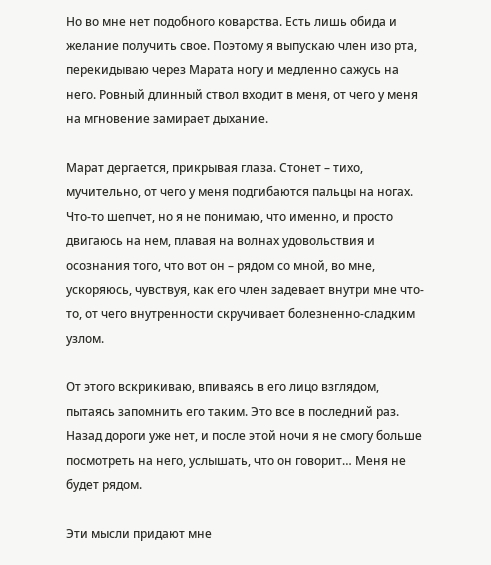Но во мне нет подобного коварства. Есть лишь обида и желание получить свое. Поэтому я выпускаю член изо рта, перекидываю через Марата ногу и медленно сажусь на него. Ровный длинный ствол входит в меня, от чего у меня на мгновение замирает дыхание.

Марат дергается, прикрывая глаза. Стонет – тихо, мучительно, от чего у меня подгибаются пальцы на ногах. Что-то шепчет, но я не понимаю, что именно, и просто двигаюсь на нем, плавая на волнах удовольствия и осознания того, что вот он – рядом со мной, во мне, ускоряюсь, чувствуя, как его член задевает внутри мне что-то, от чего внутренности скручивает болезненно-сладким узлом.

От этого вскрикиваю, впиваясь в его лицо взглядом, пытаясь запомнить его таким. Это все в последний раз. Назад дороги уже нет, и после этой ночи я не смогу больше посмотреть на него, услышать, что он говорит… Меня не будет рядом.

Эти мысли придают мне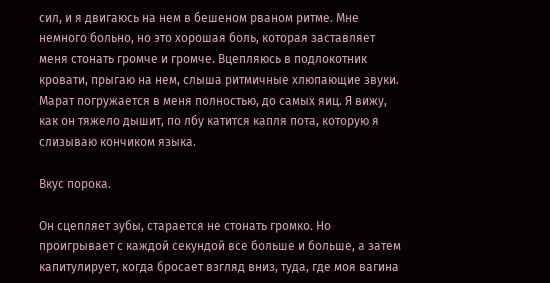сил, и я двигаюсь на нем в бешеном рваном ритме. Мне немного больно, но это хорошая боль, которая заставляет меня стонать громче и громче. Вцепляюсь в подлокотник кровати, прыгаю на нем, слыша ритмичные хлюпающие звуки. Марат погружается в меня полностью, до самых яиц. Я вижу, как он тяжело дышит, по лбу катится капля пота, которую я слизываю кончиком языка.

Вкус порока.

Он сцепляет зубы, старается не стонать громко. Но проигрывает с каждой секундой все больше и больше, а затем капитулирует, когда бросает взгляд вниз, туда, где моя вагина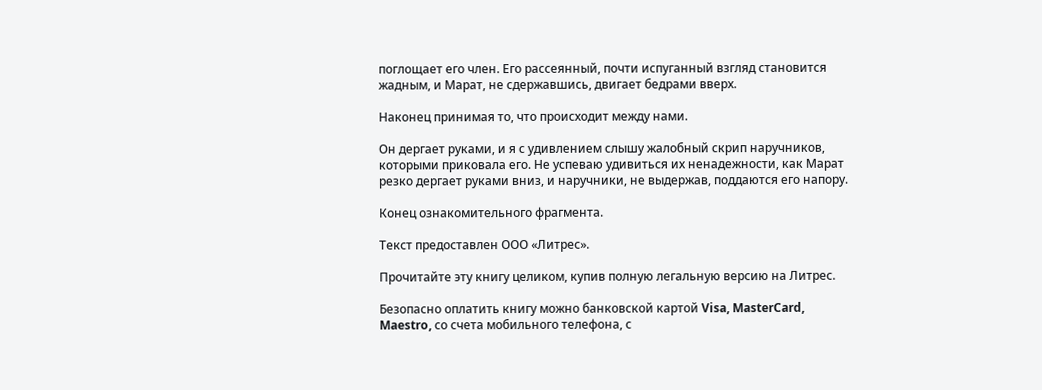поглощает его член. Его рассеянный, почти испуганный взгляд становится жадным, и Марат, не сдержавшись, двигает бедрами вверх.

Наконец принимая то, что происходит между нами.

Он дергает руками, и я с удивлением слышу жалобный скрип наручников, которыми приковала его. Не успеваю удивиться их ненадежности, как Марат резко дергает руками вниз, и наручники, не выдержав, поддаются его напору.

Конец ознакомительного фрагмента.

Текст предоставлен ООО «Литрес».

Прочитайте эту книгу целиком, купив полную легальную версию на Литрес.

Безопасно оплатить книгу можно банковской картой Visa, MasterCard, Maestro, со счета мобильного телефона, с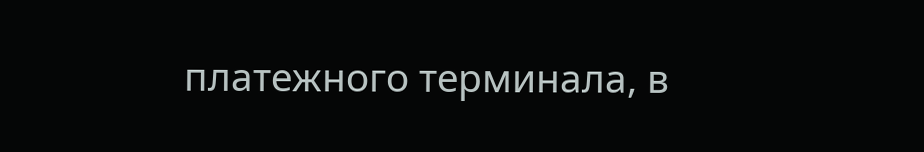платежного терминала, в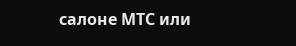салоне МТС или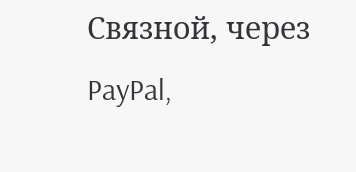Связной, через PayPal,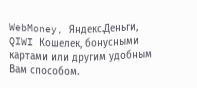WebMoney, Яндекс.Деньги, QIWI Кошелек, бонусными картами или другим удобным Вам способом.